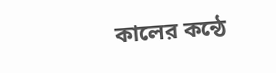কালের কন্ঠে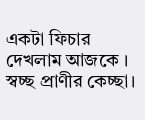একটা ফিচার দেখলাম আজকে । স্বচ্ছ প্রাণীর কেচ্ছা।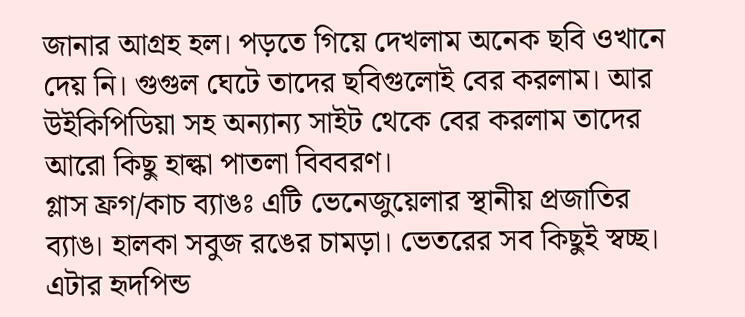জানার আগ্রহ হল। পড়তে গিয়ে দেখলাম অনেক ছবি ওখানে দেয় নি। গুগুল ঘেটে তাদের ছবিগুলোই বের করলাম। আর উইকিপিডিয়া সহ অন্যান্য সাইট থেকে বের করলাম তাদের আরো কিছু হাল্কা পাতলা বিববরণ।
গ্লাস ফ্রগ/কাচ ব্যাঙঃ এটি ভেনেজুয়েলার স্থানীয় প্রজাতির ব্যাঙ। হালকা সবুজ রঙের চামড়া। ভেতরের সব কিছুই স্বচ্ছ। এটার হৃদপিন্ড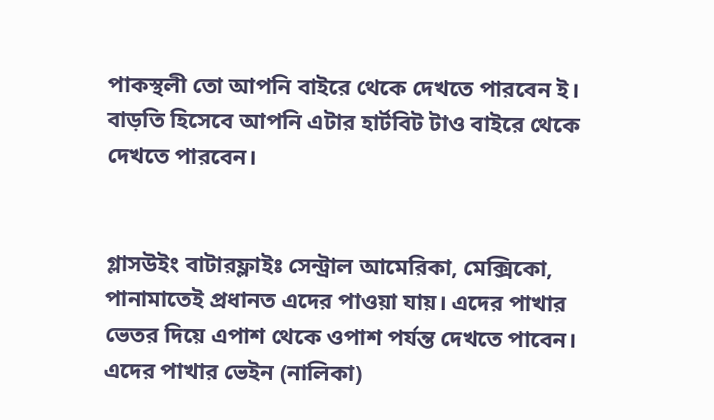পাকস্থলী তো আপনি বাইরে থেকে দেখতে পারবেন ই। বাড়তি হিসেবে আপনি এটার হার্টবিট টাও বাইরে থেকে দেখতে পারবেন।


গ্লাসউইং বাটারফ্লাইঃ সেন্ট্রাল আমেরিকা, মেক্সিকো, পানামাতেই প্রধানত এদের পাওয়া যায়। এদের পাখার ভেতর দিয়ে এপাশ থেকে ওপাশ পর্যন্ত দেখতে পাবেন। এদের পাখার ভেইন (নালিকা)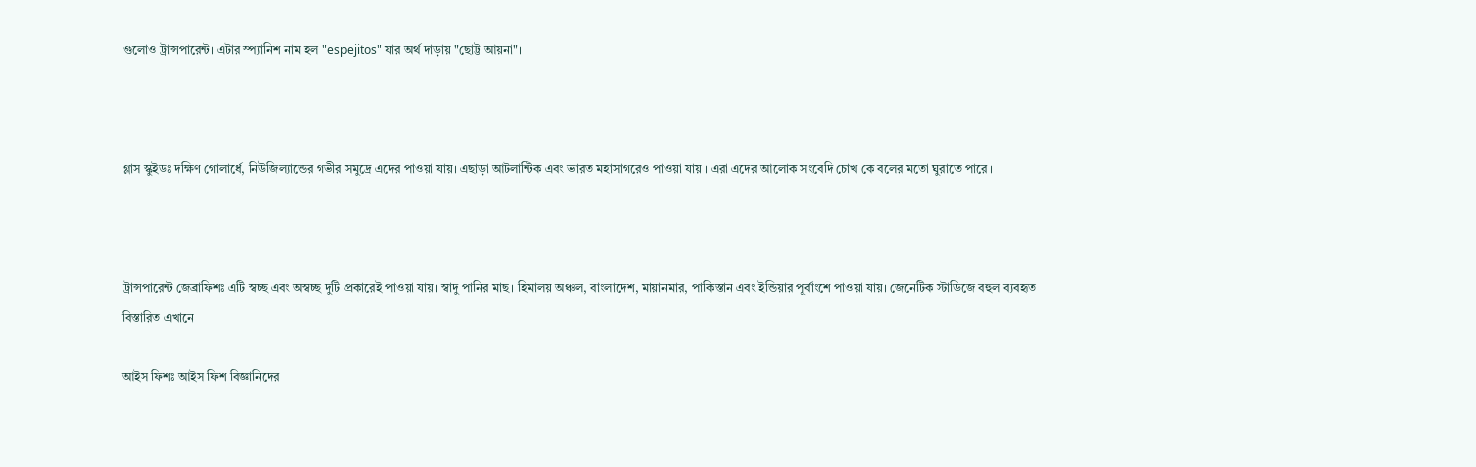গুলোও ট্রান্সপারেন্ট। এটার স্প্যানিশ নাম হল "espejitos" যার অর্থ দাড়ায় "ছোট্ট আয়না"।



গ্লাস স্কুইডঃ দক্ষিণ গোলার্ধে, নিউজিল্যান্ডের গভীর সমুদ্রে এদের পাওয়া যায়। এছাড়া আটলান্টিক এবং ভারত মহাসাগরেও পাওয়া যায় । এরা এদের আলোক সংবেদি চোখ কে বলের মতো ঘুরাতে পারে ।



ট্রান্সপারেন্ট জেব্রাফিশঃ এটি স্বচ্ছ এবং অস্বচ্ছ দুটি প্রকারেই পাওয়া যায়। স্বাদু পানির মাছ। হিমালয় অঞ্চল, বাংলাদেশ, মায়ানমার, পাকিস্তান এবং ইন্ডিয়ার পূর্বাংশে পাওয়া যায়। জেনেটিক স্টাডিজে বহুল ব্যবহৃত
বিস্তারিত এখানে

আইস ফিশঃ আইস ফিশ বিজ্ঞানিদের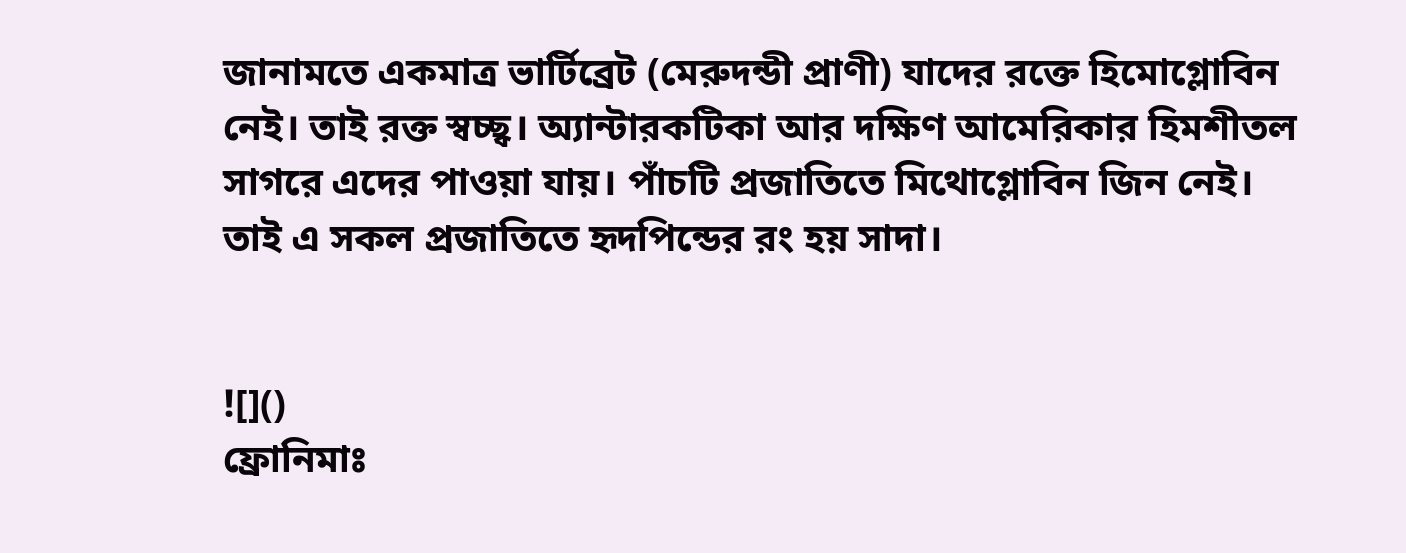জানামতে একমাত্র ভার্টিব্রেট (মেরুদন্ডী প্রাণী) যাদের রক্তে হিমোগ্লোবিন নেই। তাই রক্ত স্বচ্ছ্ব। অ্যান্টারকটিকা আর দক্ষিণ আমেরিকার হিমশীতল সাগরে এদের পাওয়া যায়। পাঁচটি প্রজাতিতে মিথোগ্লোবিন জিন নেই। তাই এ সকল প্রজাতিতে হৃদপিন্ডের রং হয় সাদা।


![]()
ফ্রোনিমাঃ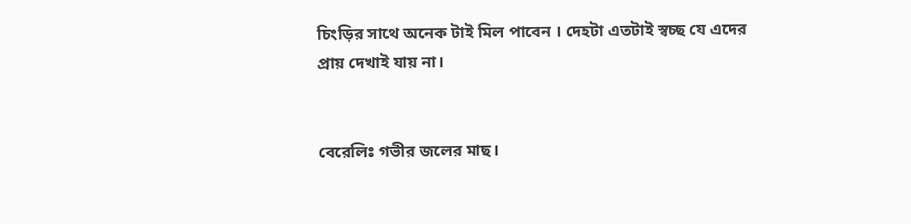চিংড়ির সাথে অনেক টাই মিল পাবেন । দেহটা এতটাই স্বচ্ছ যে এদের প্রায় দেখাই যায় না।


বেরেলিঃ গভীর জলের মাছ।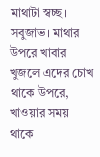মাথাটা স্বচ্ছ। সবুজাভ। মাথার উপরে খাবার খুজলে এদের চোখ থাকে উপরে, খাওয়ার সময় থাকে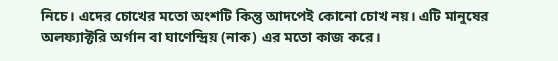নিচে। এদের চোখের মতো অংশটি কিন্তু আদপেই কোনো চোখ নয়। এটি মানুষের অলফ্যাক্টরি অর্গান বা ঘাণেন্দ্রিয় (নাক) এর মতো কাজ করে।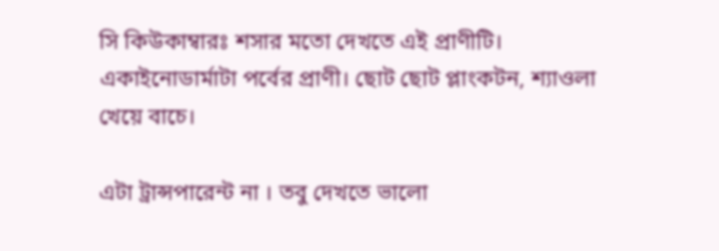সি কিউকাম্বারঃ শসার মতো দেখতে এই প্রাণীটি। একাইনোডার্মাটা পর্বের প্রাণী। ছোট ছোট প্লাংকটন, শ্যাওলা খেয়ে বাচে।

এটা ট্রান্সপারেন্ট না । তবু দেখতে ভালো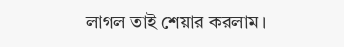লাগল তাই শেয়ার করলাম।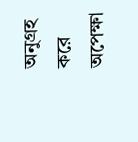অনুগ্রহ করে অপেক্ষা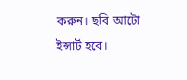করুন। ছবি আটো ইন্সার্ট হবে।